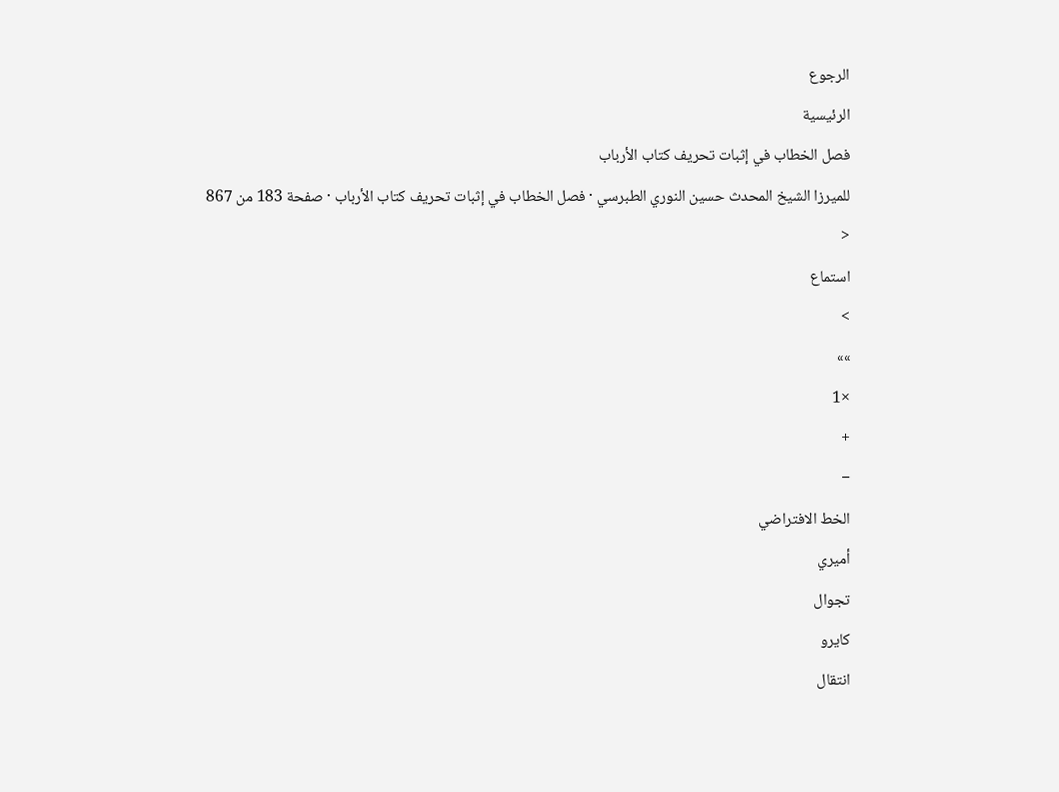الرجوع
الرئيسية
فصل الخطاب في إثبات تحريف كتاب الأرباب
للميرزا الشيخ المحدث حسين النوري الطبرسي · فصل الخطاب في إثبات تحريف كتاب الأرباب · صفحة 183 من 867
<
استماع
>
»»
×1
+
−
الخط الافتراضي
أميري
تجوال
كايرو
انتقال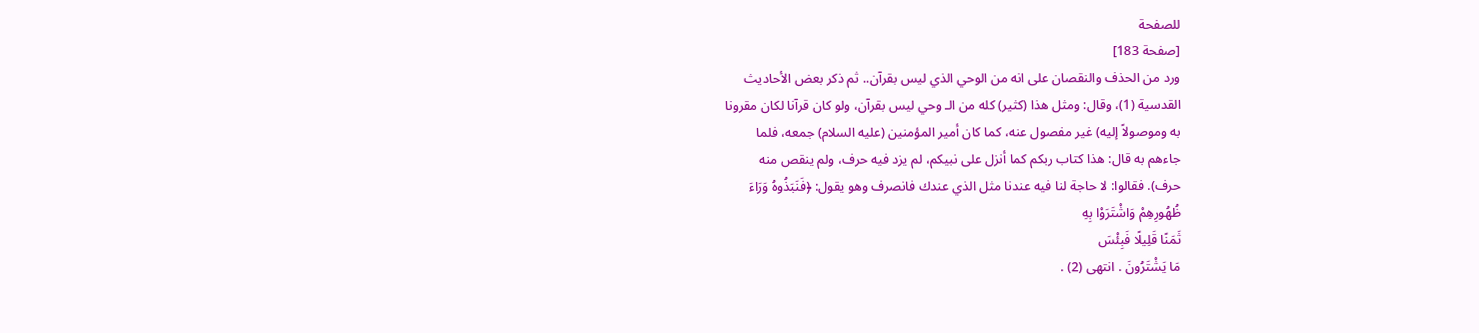للصفحة
[صفحة 183]
ورد من الحذف والنقصان على انه من الوحي الذي ليس بقرآن.. ثم ذكر بعض الأحاديث
القدسية (1)، وقال: ومثل هذا (كثير) كله من الـ وحي ليس بقرآن، ولو كان قرآنا لكان مقرونا
به وموصولاً إليه) غير مفصول عنه، كما كان أمير المؤمنين (عليه السلام) جمعه، فلما
جاءهم به قال: هذا كتاب ربكم كما أنزل على نبيكم، لم يزد فيه حرف، ولم ينقص منه
حرف). فقالوا: لا حاجة لنا فيه عندنا مثل الذي عندك فانصرف وهو يقول: ﴿فَنَبَذُوهُ وَرَاءَ
ظُهُورِهِمْ وَاشْتَرَوْا بِهِ
ثَمَنًا قَلِيلًا فَبِئْسَ
مَا يَشْتَرُونَ . انتهى (2) .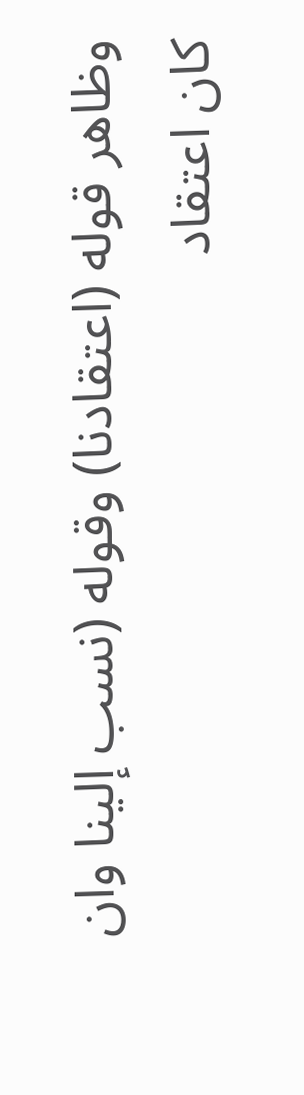وظاهر قوله (اعتقادنا) وقوله (نسب إلينا وان كان اعتقاد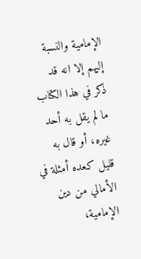الإمامية والنسبة إليهم إلا انه قد
ذكر في هذا الكتاب ما لم يقل به أحد غيره، أو قال به قليل كعده أمثلة في الأمالي من دين
الإمامية،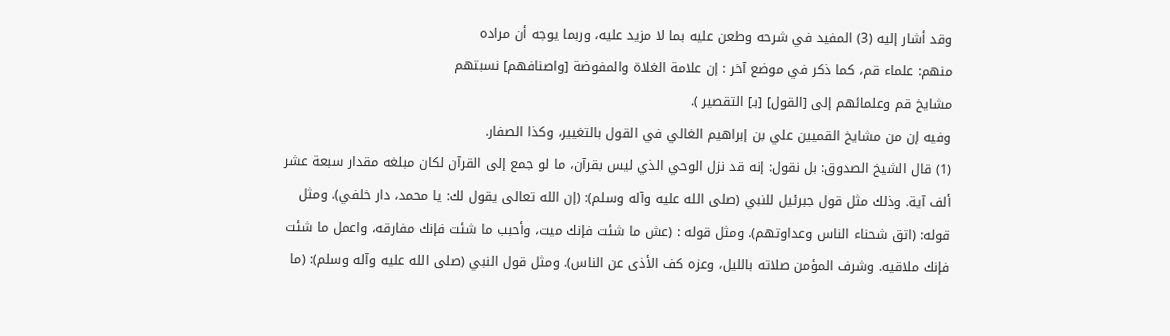وقد أشار إليه (3) المفيد في شرحه وطعن عليه بما لا مزيد عليه، وربما يوجه أن مراده
منهم: علماء قم، كما ذكر في موضع آخر : إن علامة الغلاة والمفوضة [واصنافهم] نسبتهم
مشايخ قم وعلمائهم إلى [القول] [بـ] التقصير ).
وفيه إن من مشايخ القميين علي بن إبراهيم الغالي في القول بالتغيير، وكذا الصفار.
(1) قال الشيخ الصدوق: بل نقول: إنه قد نزل الوحي الذي ليس بقرآن، ما لو جمع إلى القرآن لكان مبلغه مقدار سبعة عشر
ألف آية. وذلك مثل قول جبرئيل للنبي (صلى الله عليه وآله وسلم): (إن الله تعالى يقول لك: يا محمد، دار خلفي). ومثل
قوله: (اتق شحناء الناس وعداوتهم). ومثل قوله : (عش ما شئت فإنك ميت، وأحبب ما شئت فإنك مفارقه، واعمل ما شئت
فإنك ملاقيه. وشرف المؤمن صلاته بالليل، وعزه كف الأذى عن الناس). ومثل قول النبي (صلى الله عليه وآله وسلم): (ما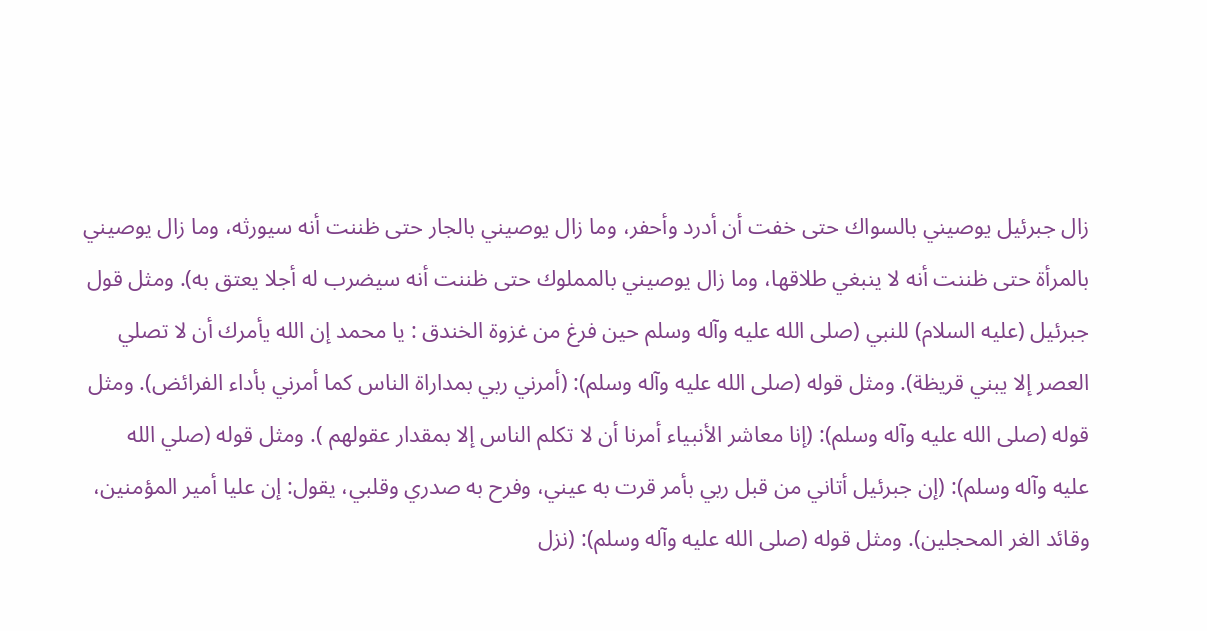زال جبرئيل يوصيني بالسواك حتى خفت أن أدرد وأحفر، وما زال يوصيني بالجار حتى ظننت أنه سيورثه، وما زال يوصيني
بالمرأة حتى ظننت أنه لا ينبغي طلاقها، وما زال يوصيني بالمملوك حتى ظننت أنه سيضرب له أجلا يعتق به). ومثل قول
جبرئيل (عليه السلام) للنبي (صلى الله عليه وآله وسلم حين فرغ من غزوة الخندق : يا محمد إن الله يأمرك أن لا تصلي
العصر إلا يبني قريظة). ومثل قوله (صلى الله عليه وآله وسلم): (أمرني ربي بمداراة الناس كما أمرني بأداء الفرائض). ومثل
قوله (صلى الله عليه وآله وسلم): (إنا معاشر الأنبياء أمرنا أن لا تكلم الناس إلا بمقدار عقولهم ). ومثل قوله (صلي الله
عليه وآله وسلم): (إن جبرئيل أتاني من قبل ربي بأمر قرت به عيني، وفرح به صدري وقلبي، يقول: إن عليا أمير المؤمنين،
وقائد الغر المحجلين). ومثل قوله (صلى الله عليه وآله وسلم): (نزل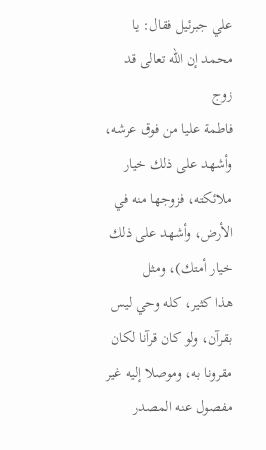علي جبرئيل فقال: يا محمد إن الله تعالى قد زوج
فاطمة عليا من فوق عرشه، وأشهد على ذلك خيار ملائكته، فزوجها منه في الأرض، وأشهد على ذلك خيار أمتك)، ومثل
هذا كثير، كله وحي ليس بقرآن، ولو كان قرآنا لكان مقرونا به، وموصلا إليه غير مفصول عنه المصدر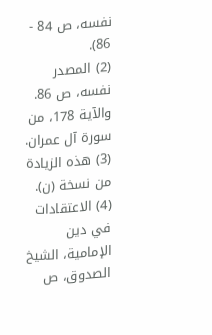نفسه، ص 84 - 86).
(2) المصدر نفسه، ص 86. والآية 178، من سورة آل عمران.
(3) هذه الزيادة من نسخة (ن).
(4) الاعتقادات في دين الإمامية، الشيخ الصدوق، ص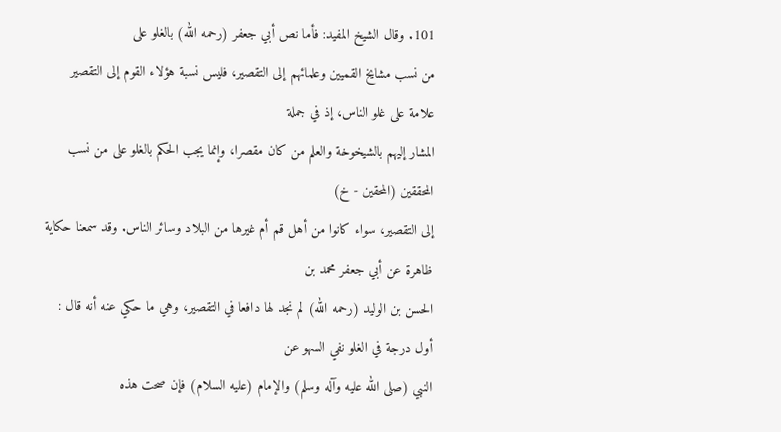101. وقال الشيخ المفيد: فأما نص أبي جعفر (رحمه الله) بالغلو على
من نسب مشايخ القميين وعلمائهم إلى التقصير، فليس نسبة هؤلاء القوم إلى التقصير علامة على غلو الناس، إذ في جملة
المشار إليهم بالشيخوخة والعلم من كان مقصرا، وإنما يجب الحكم بالغلو على من نسب المحققين (المحقين - خ)
إلى التقصير، سواء كانوا من أهل قم أم غيرها من البلاد وسائر الناس. وقد سمعنا حكاية ظاهرة عن أبي جعفر محمد بن
الحسن بن الوليد (رحمه الله) لم نجد لها دافعا في التقصير، وهي ما حكي عنه أنه قال : أول درجة في الغلو نفي السهو عن
النبي (صلى الله عليه وآله وسلم) والإمام (عليه السلام) فإن صحت هذه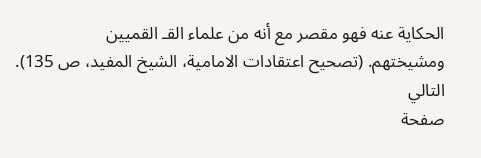الحكاية عنه فهو مقصر مع أنه من علماء القـ القميين
ومشيختهم. (تصحيح اعتقادات الامامية، الشيخ المفيد، ص 135).
التالي
صفحة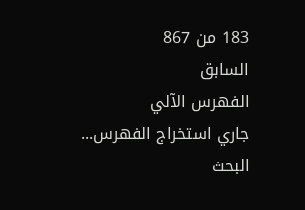183 من 867
السابق
الفهرس الآلي
جاري استخراج الفهرس...
البحث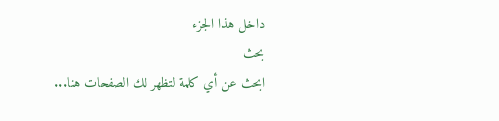داخل هذا الجزء
بحث
ابحث عن أي كلمة لتظهر لك الصفحات هنا...